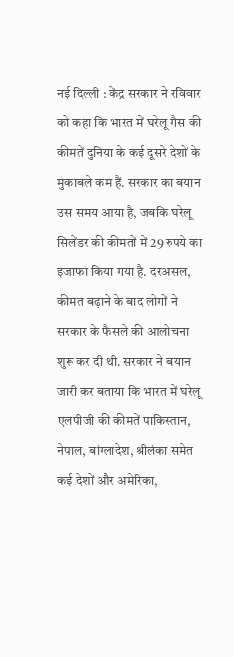नई दिल्ली : केंद्र सरकार ने रविवार को कहा कि भारत में घरेलू गैस की कीमतें दुनिया के कई दूसरे देशों के मुकाबले कम हैं. सरकार का बयान उस समय आया है, जबकि घरेलू सिलेंडर की कीमतों में 29 रुपये का इजाफा किया गया है. दरअसल, कीमत बढ़ाने के बाद लोगों ने सरकार के फैसले की आलोचना शुरू कर दी थी. सरकार ने बयान जारी कर बताया कि भारत में घरेलू एलपीजी की कीमतें पाकिस्तान, नेपाल, बांग्लादेश, श्रीलंका समेत कई देशों और अमेरिका,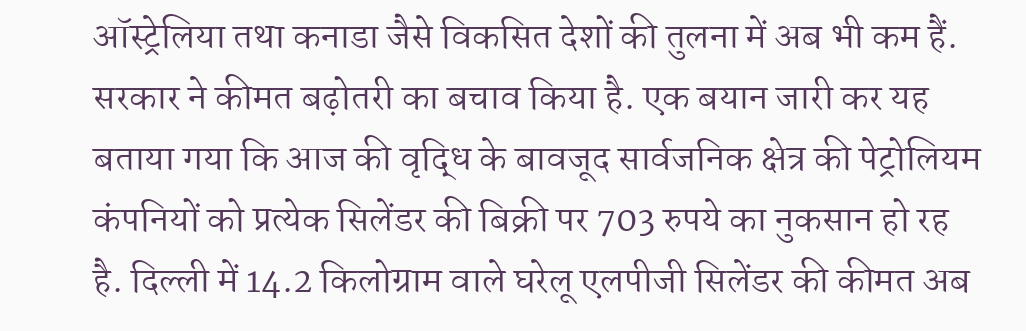ऑस्ट्रेलिया तथा कनाडा जैसे विकसित देशों की तुलना में अब भी कम हैं.
सरकार ने कीमत बढ़ोतरी का बचाव किया है. एक बयान जारी कर यह बताया गया कि आज की वृद्धि के बावजूद सार्वजनिक क्षेत्र की पेट्रोलियम कंपनियों को प्रत्येक सिलेंडर की बिक्री पर 703 रुपये का नुकसान हो रह है. दिल्ली में 14.2 किलोग्राम वाले घरेलू एलपीजी सिलेंडर की कीमत अब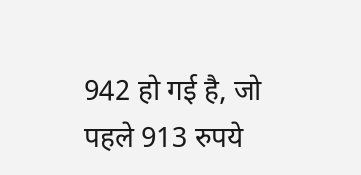942 हो गई है, जो पहले 913 रुपये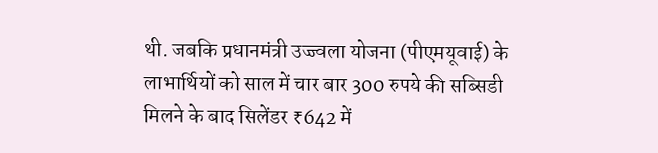थी. जबकि प्रधानमंत्री उज्ज्वला योजना (पीएमयूवाई) के लाभार्थियों को साल में चार बार 300 रुपये की सब्सिडी मिलने के बाद सिलेंडर ₹642 में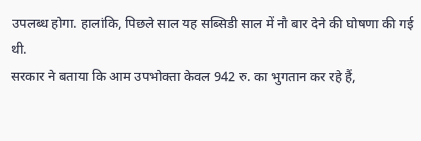उपलब्ध होगा. हालांकि, पिछले साल यह सब्सिडी साल में नौ बार देने की घोषणा की गई थी.
सरकार ने बताया कि आम उपभोक्ता केवल 942 रु. का भुगतान कर रहे हैं,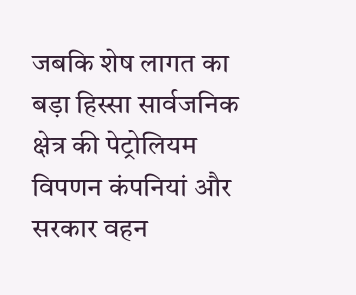जबकि शेष लागत का बड़ा हिस्सा सार्वजनिक क्षेत्र की पेट्रोलियम विपणन कंपनियां और सरकार वहन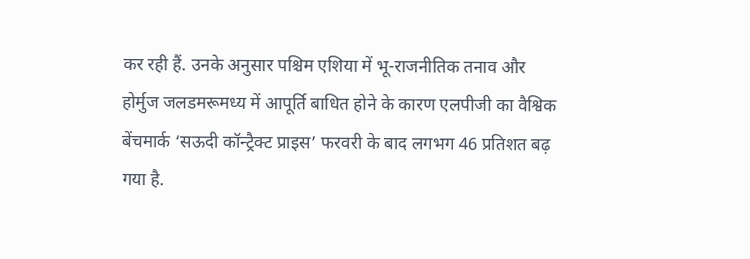कर रही हैं. उनके अनुसार पश्चिम एशिया में भू-राजनीतिक तनाव और होर्मुज जलडमरूमध्य में आपूर्ति बाधित होने के कारण एलपीजी का वैश्विक बेंचमार्क ‘सऊदी कॉन्ट्रैक्ट प्राइस’ फरवरी के बाद लगभग 46 प्रतिशत बढ़ गया है.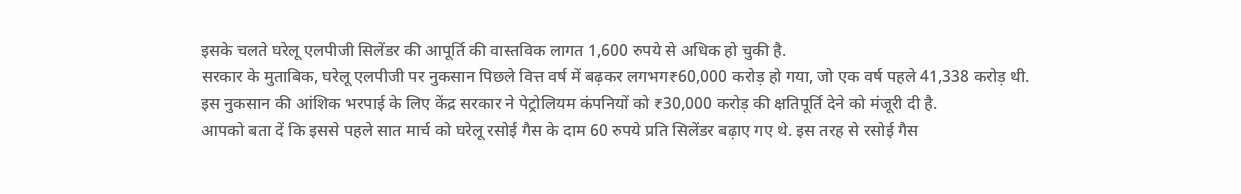इसके चलते घरेलू एलपीजी सिलेंडर की आपूर्ति की वास्तविक लागत 1,600 रुपये से अधिक हो चुकी है.
सरकार के मुताबिक, घरेलू एलपीजी पर नुकसान पिछले वित्त वर्ष में बढ़कर लगभग₹60,000 करोड़ हो गया, जो एक वर्ष पहले 41,338 करोड़ थी. इस नुकसान की आंशिक भरपाई के लिए केंद्र सरकार ने पेट्रोलियम कंपनियों को ₹30,000 करोड़ की क्षतिपूर्ति देने को मंजूरी दी है.
आपको बता दें कि इससे पहले सात मार्च को घरेलू रसोई गैस के दाम 60 रुपये प्रति सिलेंडर बढ़ाए गए थे. इस तरह से रसोई गैस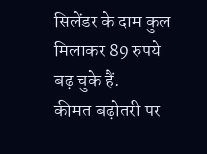सिलेंडर के दाम कुल मिलाकर 89 रुपये बढ़ चुके हैं.
कीमत बढ़ोतरी पर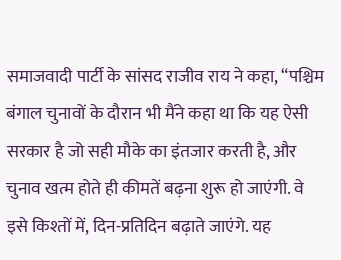समाजवादी पार्टी के सांसद राजीव राय ने कहा, “पश्चिम बंगाल चुनावों के दौरान भी मैंने कहा था कि यह ऐसी सरकार है जो सही मौके का इंतजार करती है, और चुनाव खत्म होते ही कीमतें बढ़ना शुरू हो जाएंगी. वे इसे किश्तों में, दिन-प्रतिदिन बढ़ाते जाएंगे. यह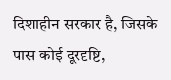दिशाहीन सरकार है, जिसके पास कोई दूरदृष्टि,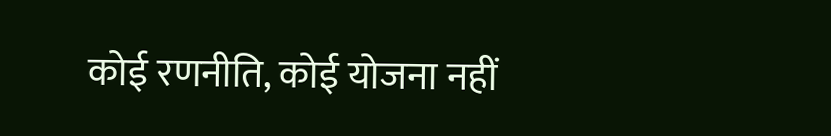कोई रणनीति, कोई योजना नहीं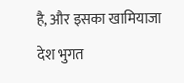है, और इसका खामियाजा देश भुगत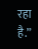रहा है.”